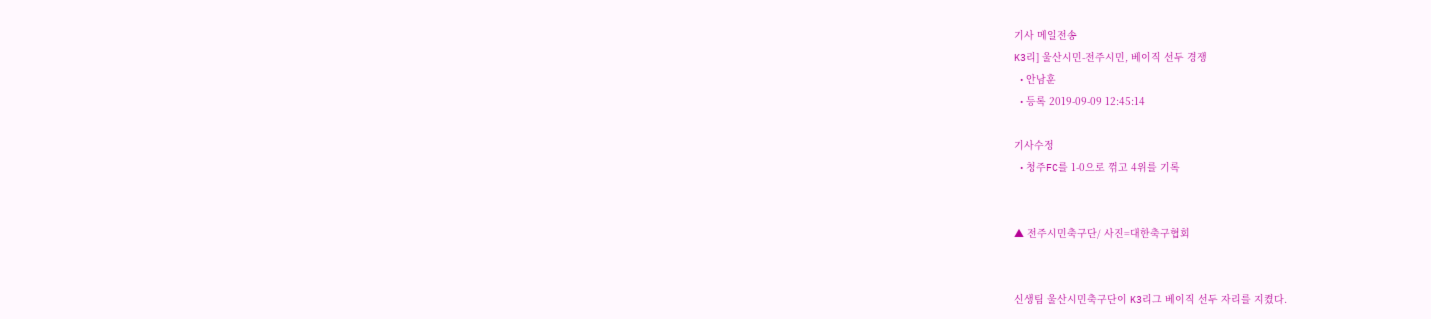기사 메일전송
K3리] 울산시민-전주시민, 베이직 선두 경쟁
  • 안남훈
  • 등록 2019-09-09 12:45:14

기사수정
  • 청주FC를 1-0으로 꺾고 4위를 기록


▲ 전주시민축구단/ 사진=대한축구협회


신생팀 울산시민축구단이 K3리그 베이직 선두 자리를 지켰다.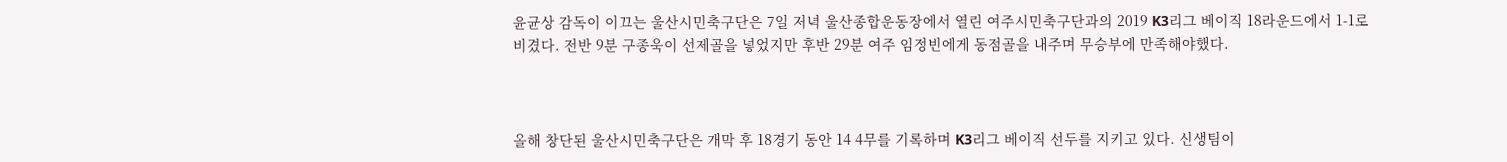윤균상 감독이 이끄는 울산시민축구단은 7일 저녁 울산종합운동장에서 열린 여주시민축구단과의 2019 K3리그 베이직 18라운드에서 1-1로 비겼다. 전반 9분 구종욱이 선제골을 넣었지만 후반 29분 여주 임정빈에게 동점골을 내주며 무승부에 만족해야했다.



올해 창단된 울산시민축구단은 개막 후 18경기 동안 14 4무를 기록하며 K3리그 베이직 선두를 지키고 있다. 신생팀이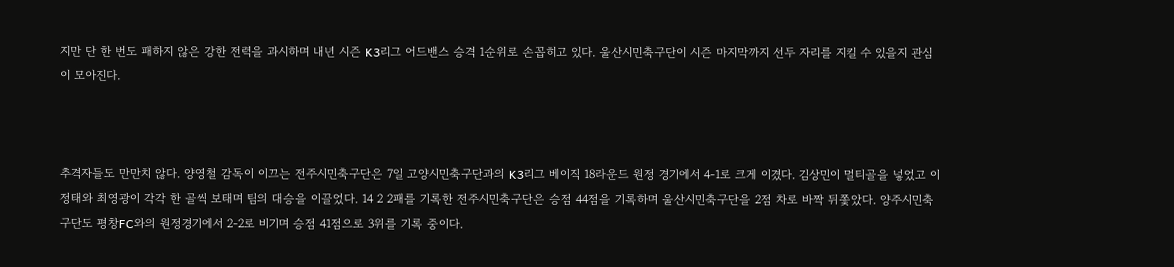지만 단 한 번도 패하지 않은 강한 전력을 과시하며 내년 시즌 K3리그 어드밴스 승격 1순위로 손꼽히고 있다. 울산시민축구단이 시즌 마지막까지 선두 자리를 지킬 수 있을지 관심이 모아진다.



추격자들도 만만치 않다. 양영철 감독이 이끄는 전주시민축구단은 7일 고양시민축구단과의 K3리그 베이직 18라운드 원정 경기에서 4-1로 크게 이겼다. 김상민이 멀티골을 넣었고 이정태와 최영광이 각각 한 골씩 보태며 팀의 대승을 이끌었다. 14 2 2패를 기록한 전주시민축구단은 승점 44점을 기록하며 울산시민축구단을 2점 차로 바짝 뒤쫓았다. 양주시민축구단도 평창FC와의 원정경기에서 2-2로 비기며 승점 41점으로 3위를 기록 중이다.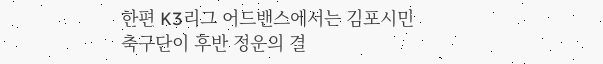한편 K3리그 어드밴스에서는 김포시민축구단이 후반 정운의 결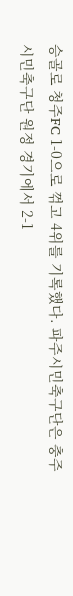승골로 청주FC 1-0으로 꺾고 4위를 기록했다. 파주시민축구단은 충주시민축구단 원정 경기에서 2-1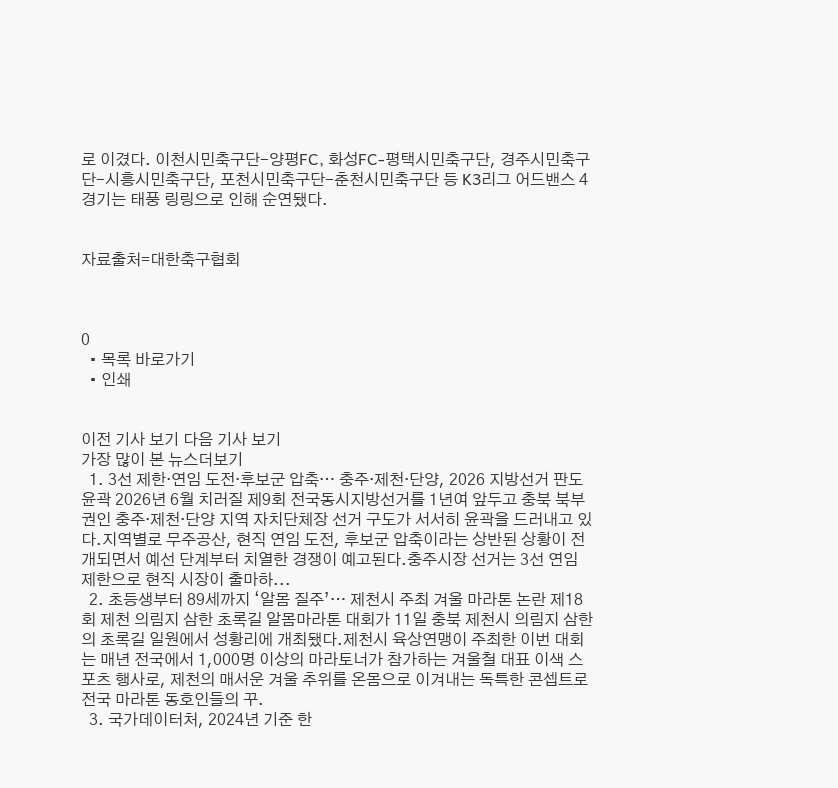로 이겼다. 이천시민축구단-양평FC, 화성FC-평택시민축구단, 경주시민축구단-시흥시민축구단, 포천시민축구단-춘천시민축구단 등 K3리그 어드밴스 4경기는 태풍 링링으로 인해 순연됐다.


자료출처=대한축구협회



0
  • 목록 바로가기
  • 인쇄


이전 기사 보기 다음 기사 보기
가장 많이 본 뉴스더보기
  1. 3선 제한·연임 도전·후보군 압축… 충주·제천·단양, 2026 지방선거 판도 윤곽 2026년 6월 치러질 제9회 전국동시지방선거를 1년여 앞두고 충북 북부권인 충주·제천·단양 지역 자치단체장 선거 구도가 서서히 윤곽을 드러내고 있다.지역별로 무주공산, 현직 연임 도전, 후보군 압축이라는 상반된 상황이 전개되면서 예선 단계부터 치열한 경쟁이 예고된다.충주시장 선거는 3선 연임 제한으로 현직 시장이 출마하...
  2. 초등생부터 89세까지 ‘알몸 질주’… 제천시 주최 겨울 마라톤 논란 제18회 제천 의림지 삼한 초록길 알몸마라톤 대회가 11일 충북 제천시 의림지 삼한의 초록길 일원에서 성황리에 개최됐다.제천시 육상연맹이 주최한 이번 대회는 매년 전국에서 1,000명 이상의 마라토너가 참가하는 겨울철 대표 이색 스포츠 행사로, 제천의 매서운 겨울 추위를 온몸으로 이겨내는 독특한 콘셉트로 전국 마라톤 동호인들의 꾸.
  3. 국가데이터처, 2024년 기준 한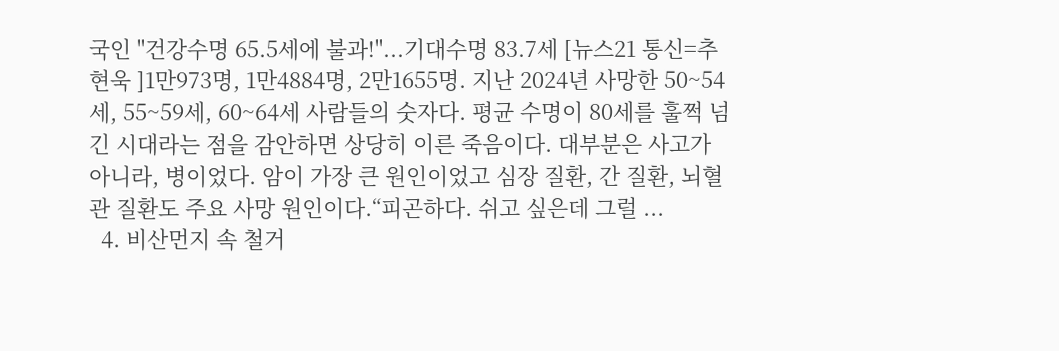국인 "건강수명 65.5세에 불과!"...기대수명 83.7세 [뉴스21 통신=추현욱 ]1만973명, 1만4884명, 2만1655명. 지난 2024년 사망한 50~54세, 55~59세, 60~64세 사람들의 숫자다. 평균 수명이 80세를 훌쩍 넘긴 시대라는 점을 감안하면 상당히 이른 죽음이다. 대부분은 사고가 아니라, 병이었다. 암이 가장 큰 원인이었고 심장 질환, 간 질환, 뇌혈관 질환도 주요 사망 원인이다.“피곤하다. 쉬고 싶은데 그럴 ...
  4. 비산먼지 속 철거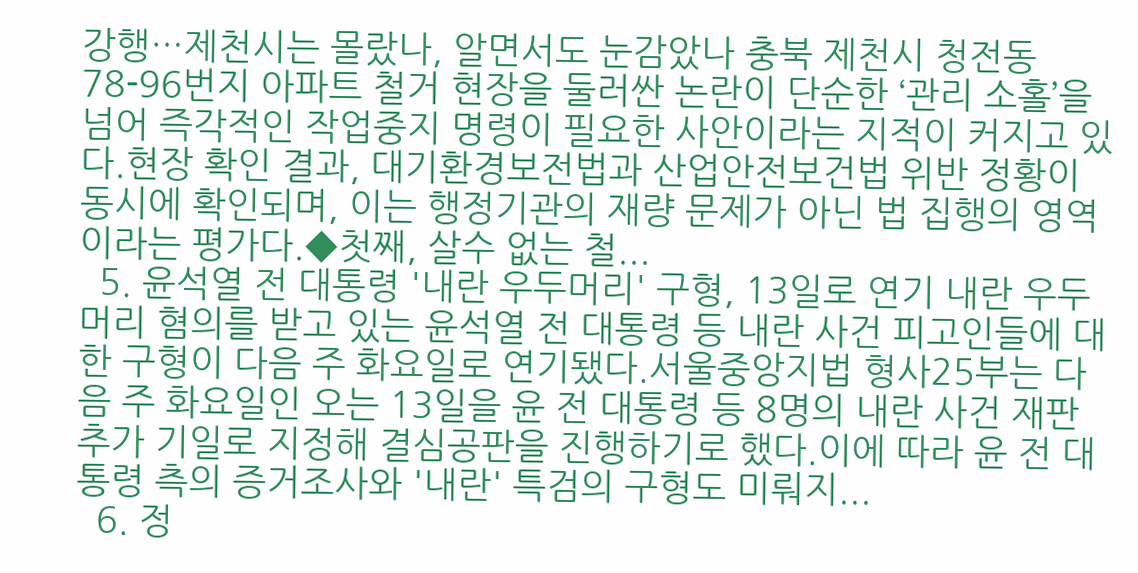강행…제천시는 몰랐나, 알면서도 눈감았나 충북 제천시 청전동 78-96번지 아파트 철거 현장을 둘러싼 논란이 단순한 ‘관리 소홀’을 넘어 즉각적인 작업중지 명령이 필요한 사안이라는 지적이 커지고 있다.현장 확인 결과, 대기환경보전법과 산업안전보건법 위반 정황이 동시에 확인되며, 이는 행정기관의 재량 문제가 아닌 법 집행의 영역이라는 평가다.◆첫째, 살수 없는 철...
  5. 윤석열 전 대통령 '내란 우두머리' 구형, 13일로 연기 내란 우두머리 혐의를 받고 있는 윤석열 전 대통령 등 내란 사건 피고인들에 대한 구형이 다음 주 화요일로 연기됐다.서울중앙지법 형사25부는 다음 주 화요일인 오는 13일을 윤 전 대통령 등 8명의 내란 사건 재판 추가 기일로 지정해 결심공판을 진행하기로 했다.이에 따라 윤 전 대통령 측의 증거조사와 '내란' 특검의 구형도 미뤄지...
  6. 정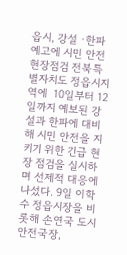읍시, 강설 ·한파 예고에 시민 안전 현장점검 전북특별자치도 정읍시지역에  10일부터 12일까지 예보된 강설과 한파에 대비해 시민 안전을 지키기 위한 긴급 현장 점검을 실시하며 선제적 대응에 나섰다. 9일 이학수 정읍시장을 비롯해 손연국 도시안전국장,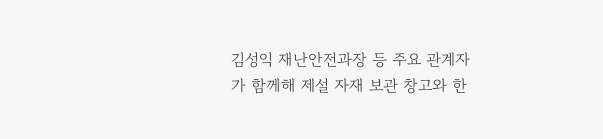김성익 재난안전과장 등 주요 관계자가 함께해 제설 자재 보관 창고와 한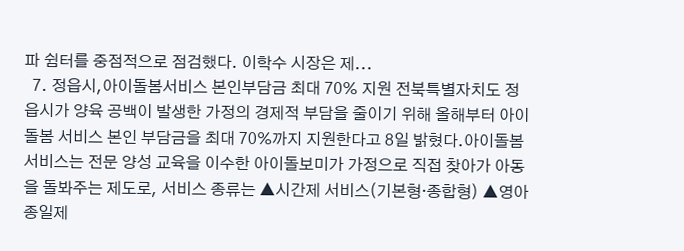파 쉼터를 중점적으로 점검했다. 이학수 시장은 제...
  7. 정읍시,아이돌봄서비스 본인부담금 최대 70% 지원 전북특별자치도 정읍시가 양육 공백이 발생한 가정의 경제적 부담을 줄이기 위해 올해부터 아이돌봄 서비스 본인 부담금을 최대 70%까지 지원한다고 8일 밝혔다.아이돌봄서비스는 전문 양성 교육을 이수한 아이돌보미가 가정으로 직접 찾아가 아동을 돌봐주는 제도로, 서비스 종류는 ▲시간제 서비스(기본형·종합형) ▲영아종일제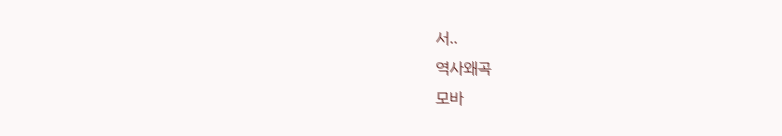서..
역사왜곡
모바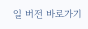일 버전 바로가기